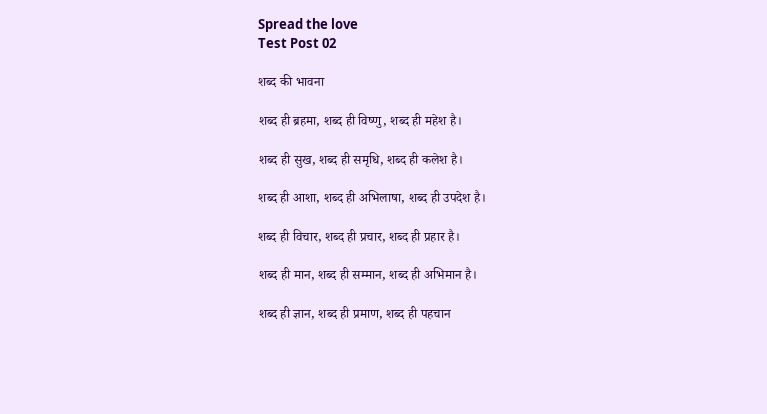Spread the love
Test Post 02

शब्द की भावना

शब्द ही ब्रहमा, शब्द ही विष्णु, शब्द ही महेश है।

शब्द ही सुख, शब्द ही समृधि, शब्द ही कलेश है।

शब्द ही आशा, शब्द ही अभिलाषा, शब्द ही उपदेश है।

शब्द ही विचार, शब्द ही प्रचार, शब्द ही प्रहार है।

शब्द ही मान, शब्द ही सम्मान, शब्द ही अभिमान है।

शब्द ही ज्ञान, शब्द ही प्रमाण, शब्द ही पहचान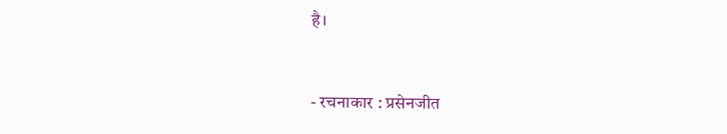है।


- रचनाकार : प्रसेनजीत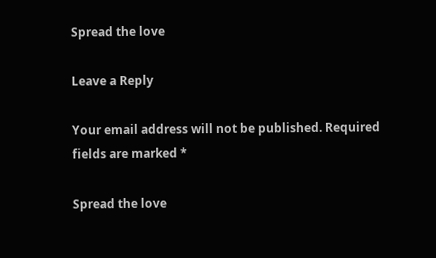Spread the love

Leave a Reply

Your email address will not be published. Required fields are marked *

Spread the love